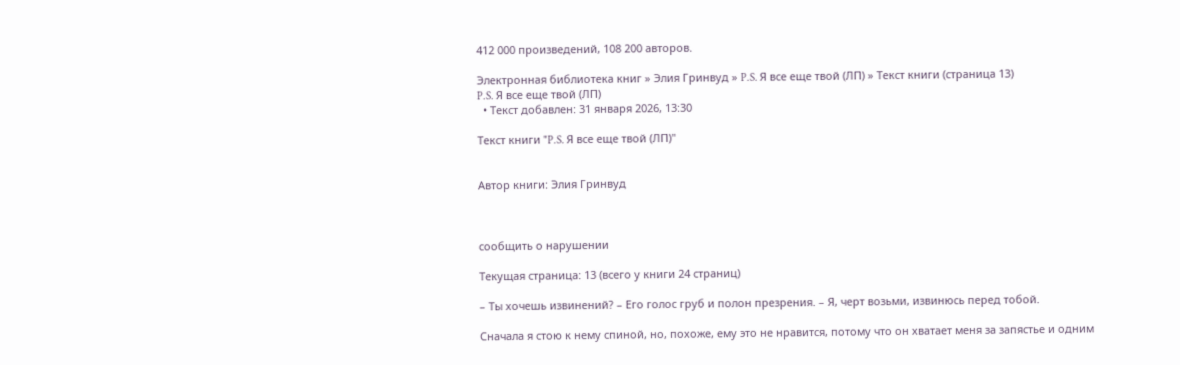412 000 произведений, 108 200 авторов.

Электронная библиотека книг » Элия Гринвуд » P.S. Я все еще твой (ЛП) » Текст книги (страница 13)
P.S. Я все еще твой (ЛП)
  • Текст добавлен: 31 января 2026, 13:30

Текст книги "P.S. Я все еще твой (ЛП)"


Автор книги: Элия Гринвуд



сообщить о нарушении

Текущая страница: 13 (всего у книги 24 страниц)

– Ты хочешь извинений? – Его голос груб и полон презрения. – Я, черт возьми, извинюсь перед тобой.

Сначала я стою к нему спиной, но, похоже, ему это не нравится, потому что он хватает меня за запястье и одним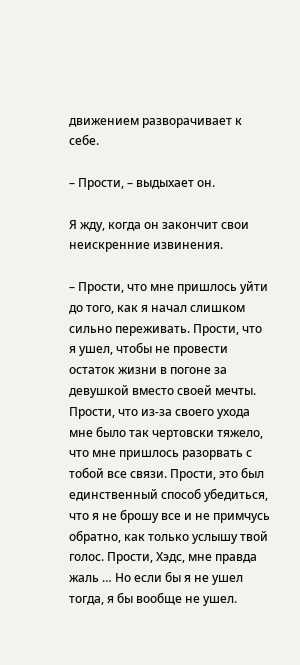движением разворачивает к себе.

– Прости, – выдыхает он.

Я жду, когда он закончит свои неискренние извинения.

– Прости, что мне пришлось уйти до того, как я начал слишком сильно переживать. Прости, что я ушел, чтобы не провести остаток жизни в погоне за девушкой вместо своей мечты. Прости, что из-за своего ухода мне было так чертовски тяжело, что мне пришлось разорвать с тобой все связи. Прости, это был единственный способ убедиться, что я не брошу все и не примчусь обратно, как только услышу твой голос. Прости, Хэдс, мне правда жаль … Но если бы я не ушел тогда, я бы вообще не ушел.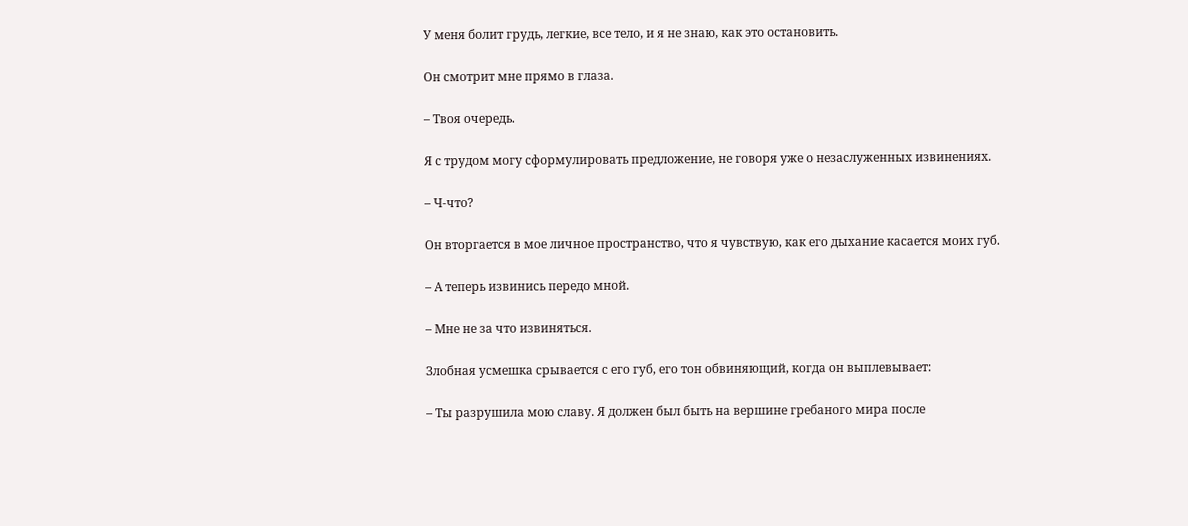У меня болит грудь, легкие, все тело, и я не знаю, как это остановить.

Он смотрит мне прямо в глаза.

– Твоя очередь.

Я с трудом могу сформулировать предложение, не говоря уже о незаслуженных извинениях.

– Ч-что?

Он вторгается в мое личное пространство, что я чувствую, как его дыхание касается моих губ.

– А теперь извинись передо мной.

– Мне не за что извиняться.

Злобная усмешка срывается с его губ, его тон обвиняющий, когда он выплевывает:

– Ты разрушила мою славу. Я должен был быть на вершине гребаного мира после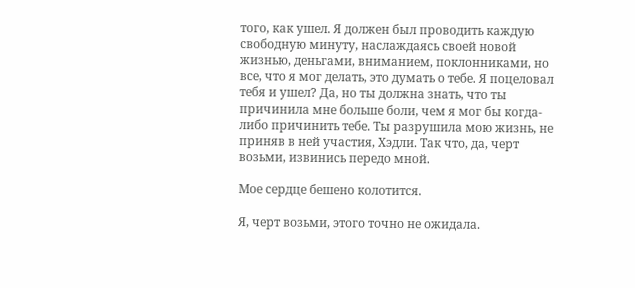того, как ушел. Я должен был проводить каждую свободную минуту, наслаждаясь своей новой жизнью, деньгами, вниманием, поклонниками, но все, что я мог делать, это думать о тебе. Я поцеловал тебя и ушел? Да, но ты должна знать, что ты причинила мне больше боли, чем я мог бы когда-либо причинить тебе. Ты разрушила мою жизнь, не приняв в ней участия, Хэдли. Так что, да, черт возьми, извинись передо мной.

Мое сердце бешено колотится.

Я, черт возьми, этого точно не ожидала.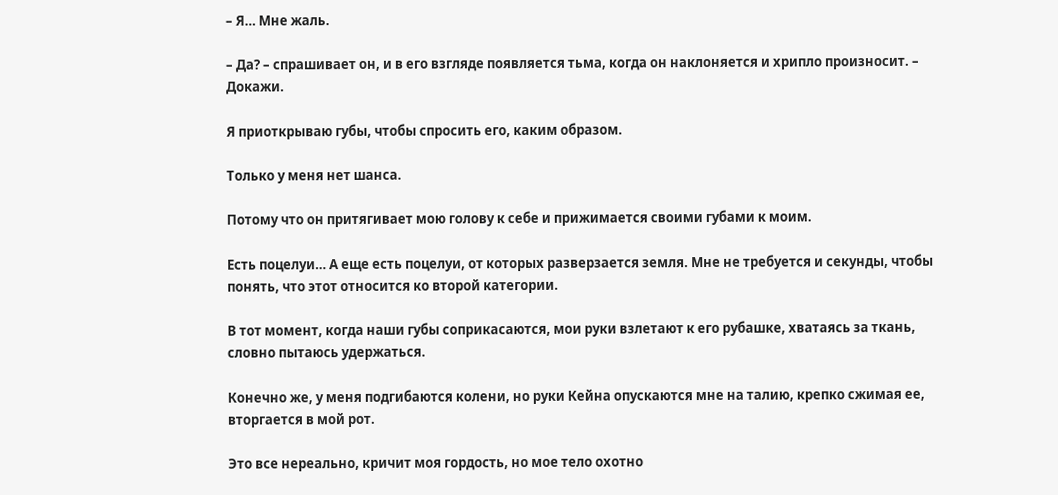– Я… Мне жаль.

– Да? – спрашивает он, и в его взгляде появляется тьма, когда он наклоняется и хрипло произносит. – Докажи.

Я приоткрываю губы, чтобы спросить его, каким образом.

Только у меня нет шанса.

Потому что он притягивает мою голову к себе и прижимается своими губами к моим.

Есть поцелуи… А еще есть поцелуи, от которых разверзается земля. Мне не требуется и секунды, чтобы понять, что этот относится ко второй категории.

В тот момент, когда наши губы соприкасаются, мои руки взлетают к его рубашке, хватаясь за ткань, словно пытаюсь удержаться.

Конечно же, у меня подгибаются колени, но руки Кейна опускаются мне на талию, крепко сжимая ее, вторгается в мой рот.

Это все нереально, кричит моя гордость, но мое тело охотно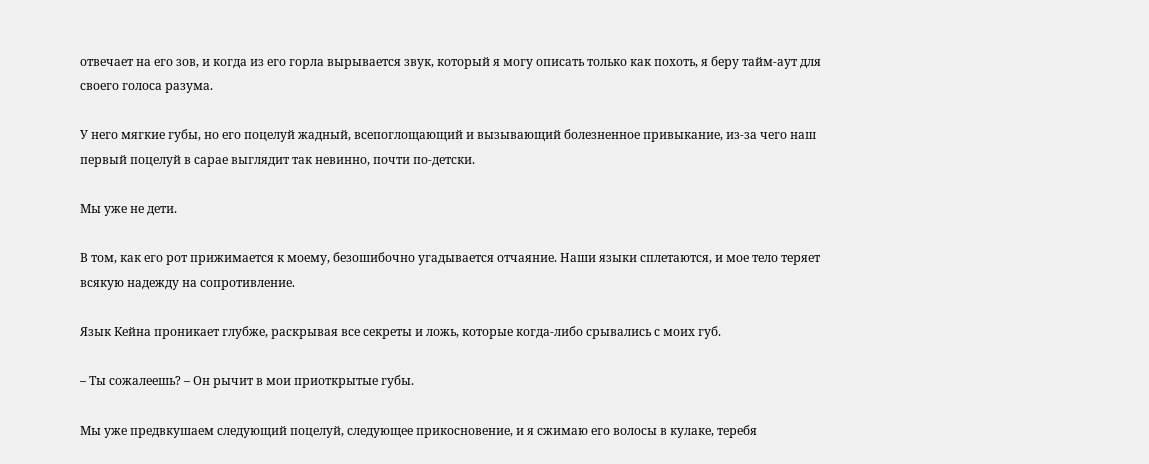отвечает на его зов, и когда из его горла вырывается звук, который я могу описать только как похоть, я беру тайм-аут для своего голоса разума.

У него мягкие губы, но его поцелуй жадный, всепоглощающий и вызывающий болезненное привыкание, из-за чего наш первый поцелуй в сарае выглядит так невинно, почти по-детски.

Мы уже не дети.

В том, как его рот прижимается к моему, безошибочно угадывается отчаяние. Наши языки сплетаются, и мое тело теряет всякую надежду на сопротивление.

Язык Кейна проникает глубже, раскрывая все секреты и ложь, которые когда-либо срывались с моих губ.

– Ты сожалеешь? – Он рычит в мои приоткрытые губы.

Мы уже предвкушаем следующий поцелуй, следующее прикосновение, и я сжимаю его волосы в кулаке, теребя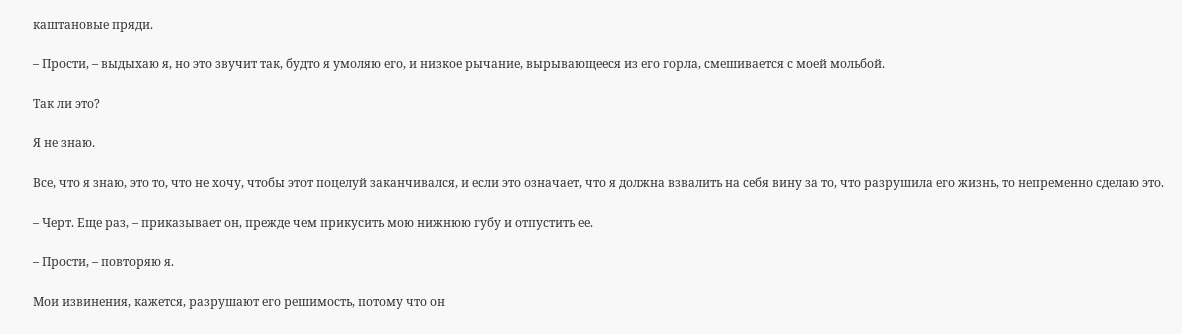каштановые пряди.

– Прости, – выдыхаю я, но это звучит так, будто я умоляю его, и низкое рычание, вырывающееся из его горла, смешивается с моей мольбой.

Так ли это?

Я не знаю.

Все, что я знаю, это то, что не хочу, чтобы этот поцелуй заканчивался, и если это означает, что я должна взвалить на себя вину за то, что разрушила его жизнь, то непременно сделаю это.

– Черт. Еще раз, – приказывает он, прежде чем прикусить мою нижнюю губу и отпустить ее.

– Прости, – повторяю я.

Мои извинения, кажется, разрушают его решимость, потому что он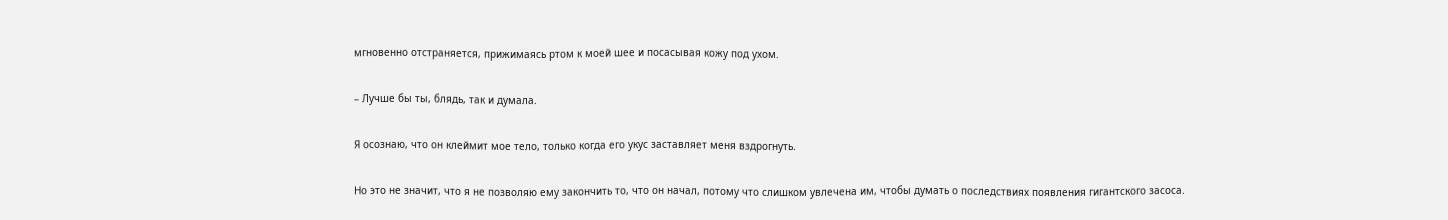мгновенно отстраняется, прижимаясь ртом к моей шее и посасывая кожу под ухом.

– Лучше бы ты, блядь, так и думала.

Я осознаю, что он клеймит мое тело, только когда его укус заставляет меня вздрогнуть.

Но это не значит, что я не позволяю ему закончить то, что он начал, потому что слишком увлечена им, чтобы думать о последствиях появления гигантского засоса.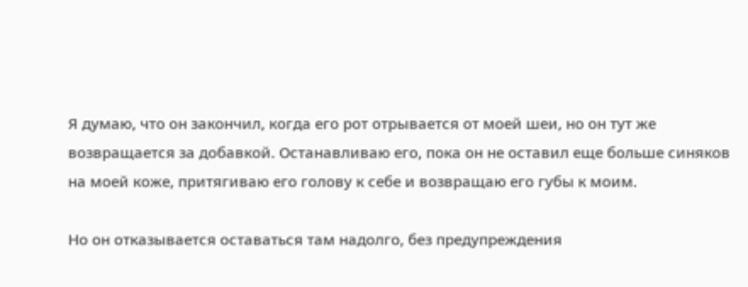Я думаю, что он закончил, когда его рот отрывается от моей шеи, но он тут же возвращается за добавкой. Останавливаю его, пока он не оставил еще больше синяков на моей коже, притягиваю его голову к себе и возвращаю его губы к моим.

Но он отказывается оставаться там надолго, без предупреждения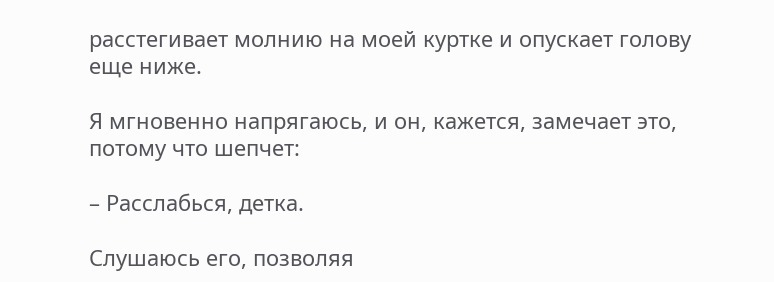расстегивает молнию на моей куртке и опускает голову еще ниже.

Я мгновенно напрягаюсь, и он, кажется, замечает это, потому что шепчет:

– Расслабься, детка.

Слушаюсь его, позволяя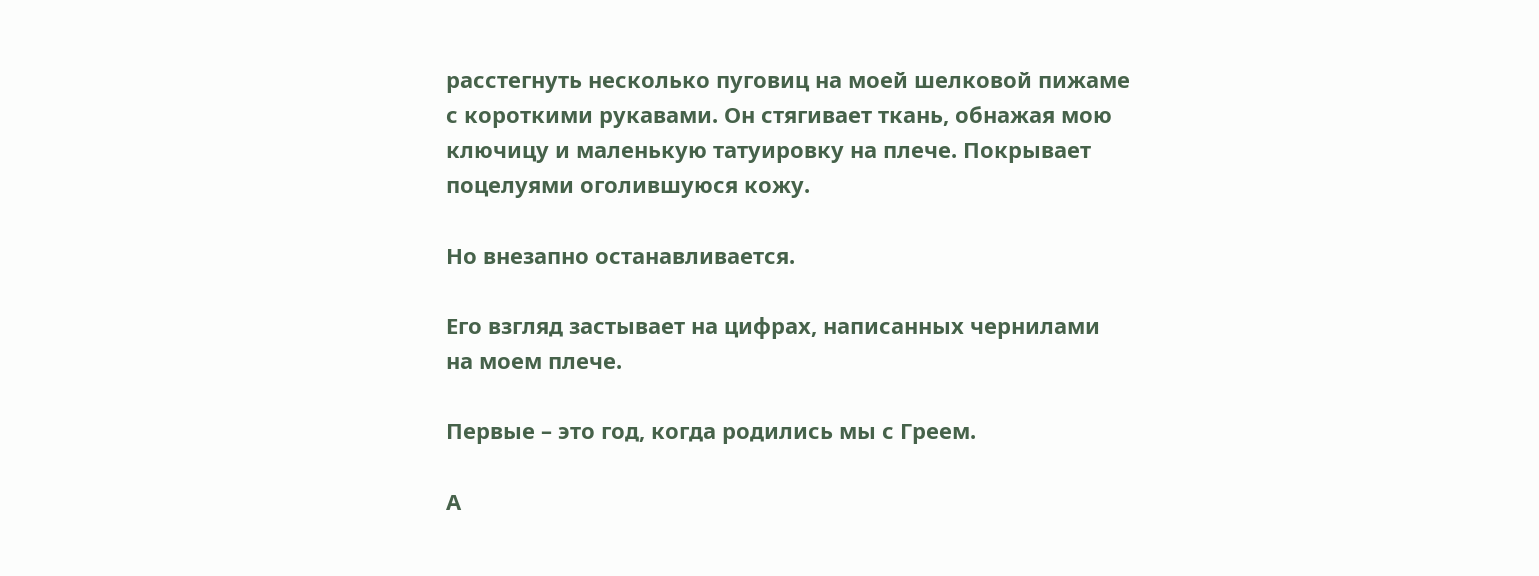расстегнуть несколько пуговиц на моей шелковой пижаме с короткими рукавами. Он стягивает ткань, обнажая мою ключицу и маленькую татуировку на плече. Покрывает поцелуями оголившуюся кожу.

Но внезапно останавливается.

Его взгляд застывает на цифрах, написанных чернилами на моем плече.

Первые – это год, когда родились мы с Греем.

А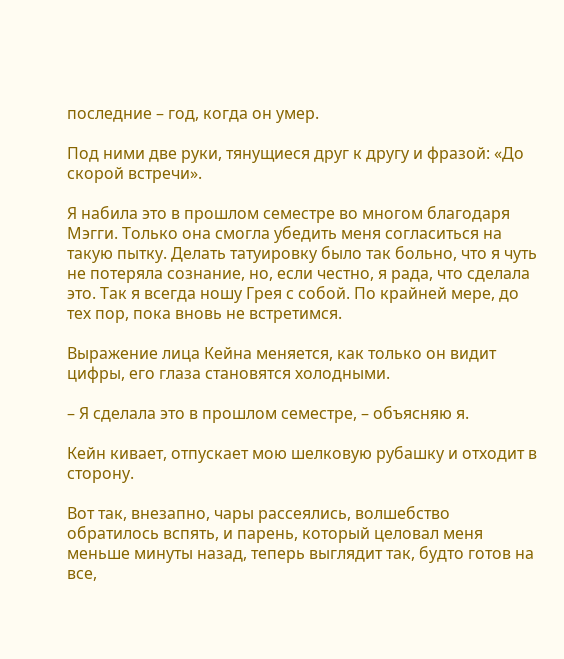последние – год, когда он умер.

Под ними две руки, тянущиеся друг к другу и фразой: «До скорой встречи».

Я набила это в прошлом семестре во многом благодаря Мэгги. Только она смогла убедить меня согласиться на такую пытку. Делать татуировку было так больно, что я чуть не потеряла сознание, но, если честно, я рада, что сделала это. Так я всегда ношу Грея с собой. По крайней мере, до тех пор, пока вновь не встретимся.

Выражение лица Кейна меняется, как только он видит цифры, его глаза становятся холодными.

– Я сделала это в прошлом семестре, – объясняю я.

Кейн кивает, отпускает мою шелковую рубашку и отходит в сторону.

Вот так, внезапно, чары рассеялись, волшебство обратилось вспять, и парень, который целовал меня меньше минуты назад, теперь выглядит так, будто готов на все,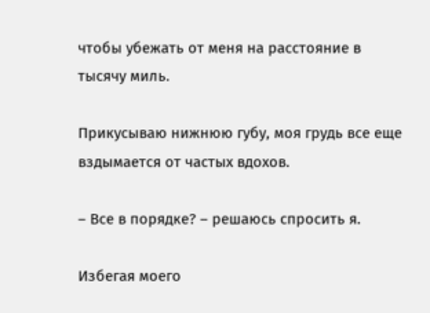чтобы убежать от меня на расстояние в тысячу миль.

Прикусываю нижнюю губу, моя грудь все еще вздымается от частых вдохов.

– Все в порядке? – решаюсь спросить я.

Избегая моего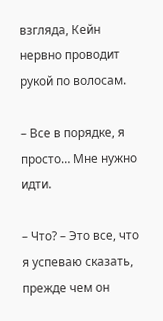взгляда, Кейн нервно проводит рукой по волосам.

– Все в порядке, я просто… Мне нужно идти.

– Что? – Это все, что я успеваю сказать, прежде чем он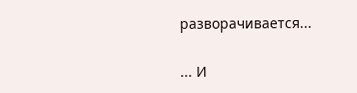разворачивается...

... И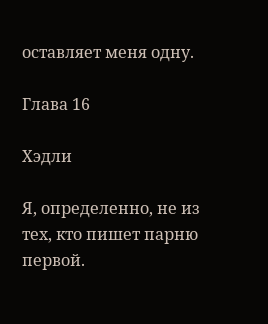оставляет меня одну.

Глава 16

Хэдли

Я, определенно, не из тех, кто пишет парню первой.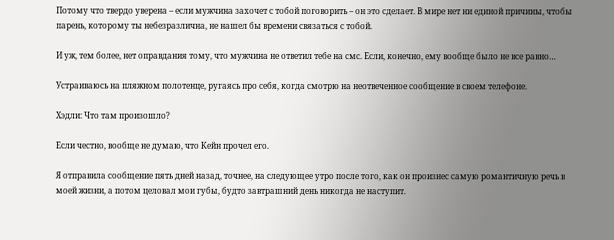Потому что твердо уверена – если мужчина захочет с тобой поговорить – он это сделает. В мире нет ни единой причины, чтобы парень, которому ты небезразлична, не нашел бы времени связаться с тобой.

И уж, тем более, нет оправдания тому, что мужчина не ответил тебе на смс. Если, конечно, ему вообще было не все равно…

Устраиваюсь на пляжном полотенце, ругаясь про себя, когда смотрю на неотвеченное сообщение в своем телефоне.

Хэдли: Что там произошло?

Если честно, вообще не думаю, что Кейн прочел его.

Я отправила сообщение пять дней назад, точнее, на следующее утро после того, как он произнес самую романтичную речь в моей жизни, а потом целовал мои губы, будто завтрашний день никогда не наступит.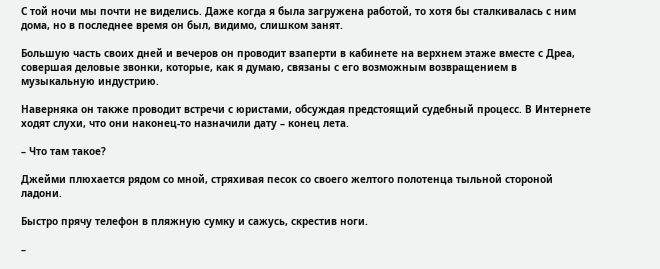С той ночи мы почти не виделись. Даже когда я была загружена работой, то хотя бы сталкивалась с ним дома, но в последнее время он был, видимо, слишком занят.

Большую часть своих дней и вечеров он проводит взаперти в кабинете на верхнем этаже вместе с Дреа, совершая деловые звонки, которые, как я думаю, связаны с его возможным возвращением в музыкальную индустрию.

Наверняка он также проводит встречи с юристами, обсуждая предстоящий судебный процесс. В Интернете ходят слухи, что они наконец-то назначили дату – конец лета.

– Что там такое?

Джейми плюхается рядом со мной, стряхивая песок со своего желтого полотенца тыльной стороной ладони.

Быстро прячу телефон в пляжную сумку и сажусь, скрестив ноги.

–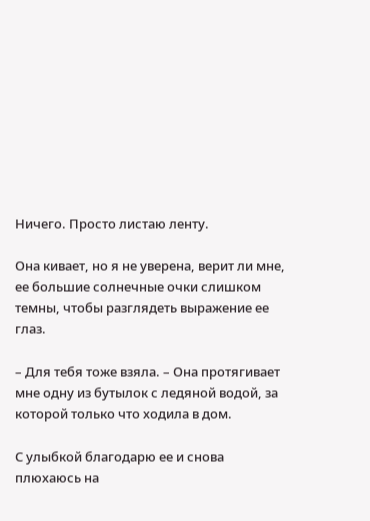Ничего. Просто листаю ленту.

Она кивает, но я не уверена, верит ли мне, ее большие солнечные очки слишком темны, чтобы разглядеть выражение ее глаз.

– Для тебя тоже взяла. – Она протягивает мне одну из бутылок с ледяной водой, за которой только что ходила в дом.

С улыбкой благодарю ее и снова плюхаюсь на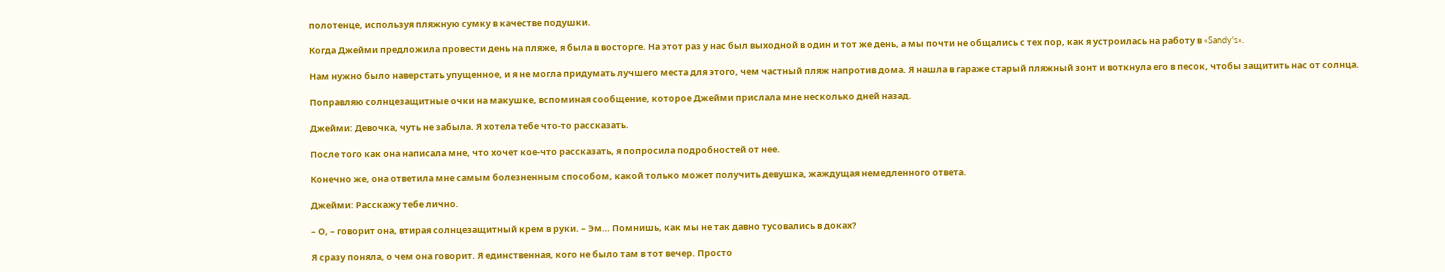полотенце, используя пляжную сумку в качестве подушки.

Когда Джейми предложила провести день на пляже, я была в восторге. На этот раз у нас был выходной в один и тот же день, а мы почти не общались с тех пор, как я устроилась на работу в «Sandy's».

Нам нужно было наверстать упущенное, и я не могла придумать лучшего места для этого, чем частный пляж напротив дома. Я нашла в гараже старый пляжный зонт и воткнула его в песок, чтобы защитить нас от солнца.

Поправляю солнцезащитные очки на макушке, вспоминая сообщение, которое Джейми прислала мне несколько дней назад.

Джейми: Девочка, чуть не забыла. Я хотела тебе что-то рассказать.

После того как она написала мне, что хочет кое-что рассказать, я попросила подробностей от нее.

Конечно же, она ответила мне самым болезненным способом, какой только может получить девушка, жаждущая немедленного ответа.

Джейми: Расскажу тебе лично.

– О, – говорит она, втирая солнцезащитный крем в руки. – Эм… Помнишь, как мы не так давно тусовались в доках?

Я сразу поняла, о чем она говорит. Я единственная, кого не было там в тот вечер. Просто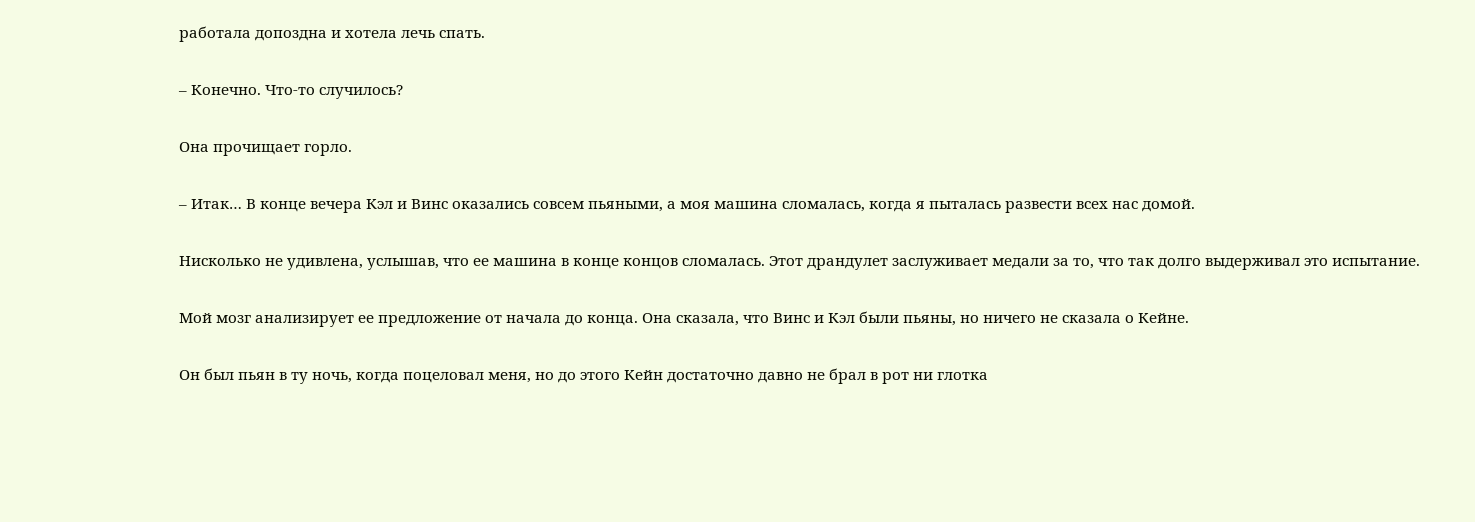работала допоздна и хотела лечь спать.

– Конечно. Что-то случилось?

Она прочищает горло.

– Итак… В конце вечера Кэл и Винс оказались совсем пьяными, а моя машина сломалась, когда я пыталась развести всех нас домой.

Нисколько не удивлена, услышав, что ее машина в конце концов сломалась. Этот драндулет заслуживает медали за то, что так долго выдерживал это испытание.

Мой мозг анализирует ее предложение от начала до конца. Она сказала, что Винс и Кэл были пьяны, но ничего не сказала о Кейне.

Он был пьян в ту ночь, когда поцеловал меня, но до этого Кейн достаточно давно не брал в рот ни глотка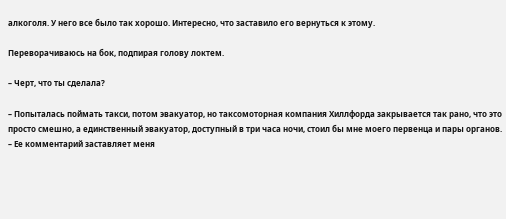алкоголя. У него все было так хорошо. Интересно, что заставило его вернуться к этому.

Переворачиваюсь на бок, подпирая голову локтем.

– Черт, что ты сделала?

– Попыталась поймать такси, потом эвакуатор, но таксомоторная компания Хиллфорда закрывается так рано, что это просто смешно, а единственный эвакуатор, доступный в три часа ночи, стоил бы мне моего первенца и пары органов. – Ее комментарий заставляет меня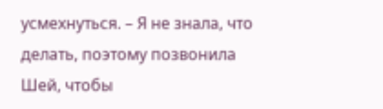усмехнуться. – Я не знала, что делать, поэтому позвонила Шей, чтобы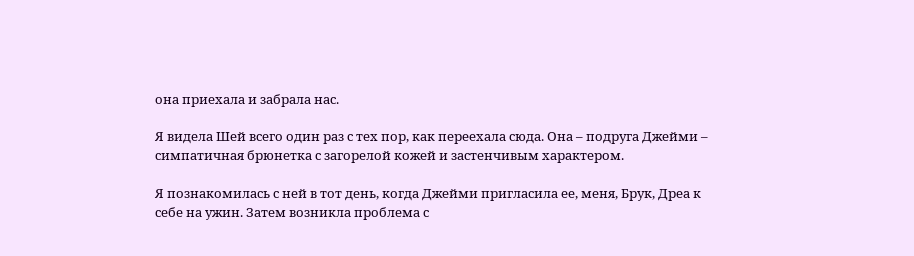она приехала и забрала нас.

Я видела Шей всего один раз с тех пор, как переехала сюда. Она – подруга Джейми – симпатичная брюнетка с загорелой кожей и застенчивым характером.

Я познакомилась с ней в тот день, когда Джейми пригласила ее, меня, Брук, Дреа к себе на ужин. Затем возникла проблема с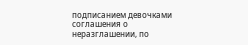подписанием девочками соглашения о неразглашении, по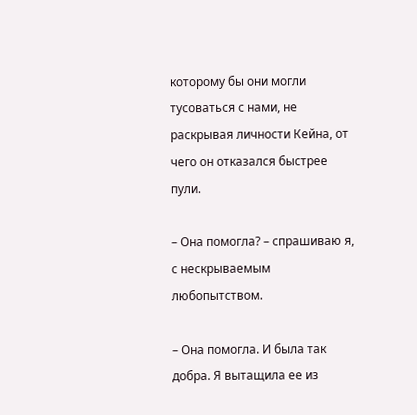которому бы они могли тусоваться с нами, не раскрывая личности Кейна, от чего он отказался быстрее пули.

– Она помогла? – спрашиваю я, с нескрываемым любопытством.

– Она помогла. И была так добра. Я вытащила ее из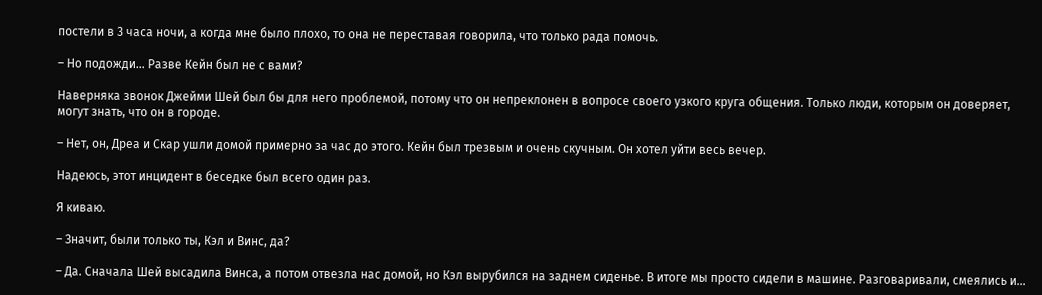постели в 3 часа ночи, а когда мне было плохо, то она не переставая говорила, что только рада помочь.

– Но подожди... Разве Кейн был не с вами?

Наверняка звонок Джейми Шей был бы для него проблемой, потому что он непреклонен в вопросе своего узкого круга общения. Только люди, которым он доверяет, могут знать, что он в городе.

– Нет, он, Дреа и Скар ушли домой примерно за час до этого. Кейн был трезвым и очень скучным. Он хотел уйти весь вечер.

Надеюсь, этот инцидент в беседке был всего один раз.

Я киваю.

– Значит, были только ты, Кэл и Винс, да?

– Да. Сначала Шей высадила Винса, а потом отвезла нас домой, но Кэл вырубился на заднем сиденье. В итоге мы просто сидели в машине. Разговаривали, смеялись и...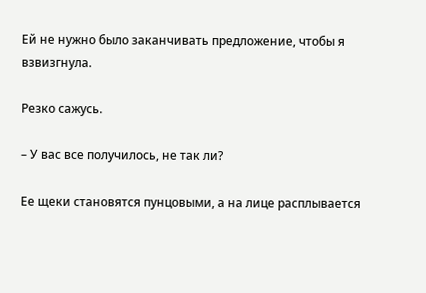Ей не нужно было заканчивать предложение, чтобы я взвизгнула.

Резко сажусь.

– У вас все получилось, не так ли?

Ее щеки становятся пунцовыми, а на лице расплывается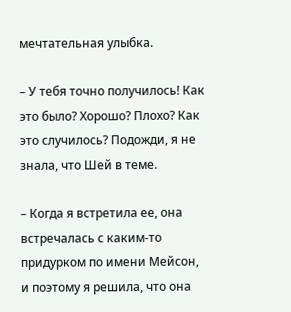мечтательная улыбка.

– У тебя точно получилось! Как это было? Хорошо? Плохо? Как это случилось? Подожди, я не знала, что Шей в теме.

– Когда я встретила ее, она встречалась с каким-то придурком по имени Мейсон, и поэтому я решила, что она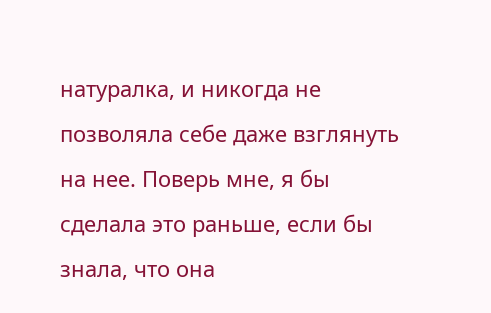натуралка, и никогда не позволяла себе даже взглянуть на нее. Поверь мне, я бы сделала это раньше, если бы знала, что она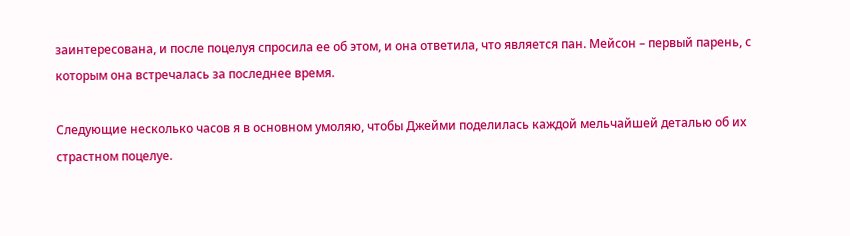заинтересована, и после поцелуя спросила ее об этом, и она ответила, что является пан. Мейсон – первый парень, с которым она встречалась за последнее время.

Следующие несколько часов я в основном умоляю, чтобы Джейми поделилась каждой мельчайшей деталью об их страстном поцелуе.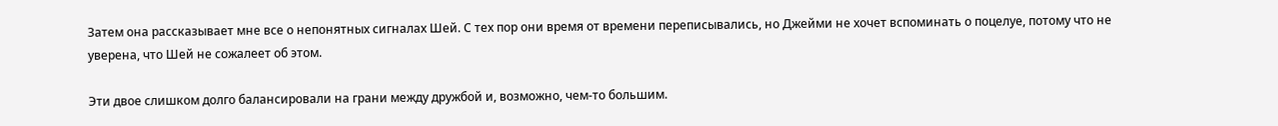Затем она рассказывает мне все о непонятных сигналах Шей. С тех пор они время от времени переписывались, но Джейми не хочет вспоминать о поцелуе, потому что не уверена, что Шей не сожалеет об этом.

Эти двое слишком долго балансировали на грани между дружбой и, возможно, чем-то большим.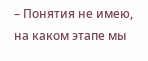– Понятия не имею, на каком этапе мы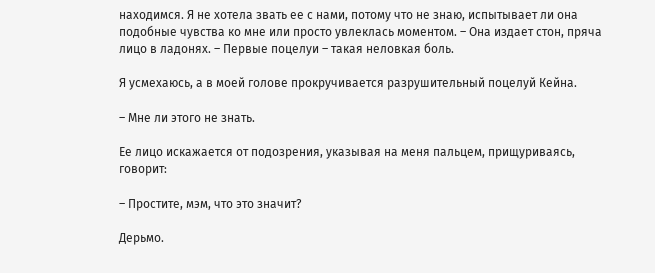находимся. Я не хотела звать ее с нами, потому что не знаю, испытывает ли она подобные чувства ко мне или просто увлеклась моментом. – Она издает стон, пряча лицо в ладонях. – Первые поцелуи – такая неловкая боль.

Я усмехаюсь, а в моей голове прокручивается разрушительный поцелуй Кейна.

– Мне ли этого не знать.

Ее лицо искажается от подозрения, указывая на меня пальцем, прищуриваясь, говорит:

– Простите, мэм, что это значит?

Дерьмо.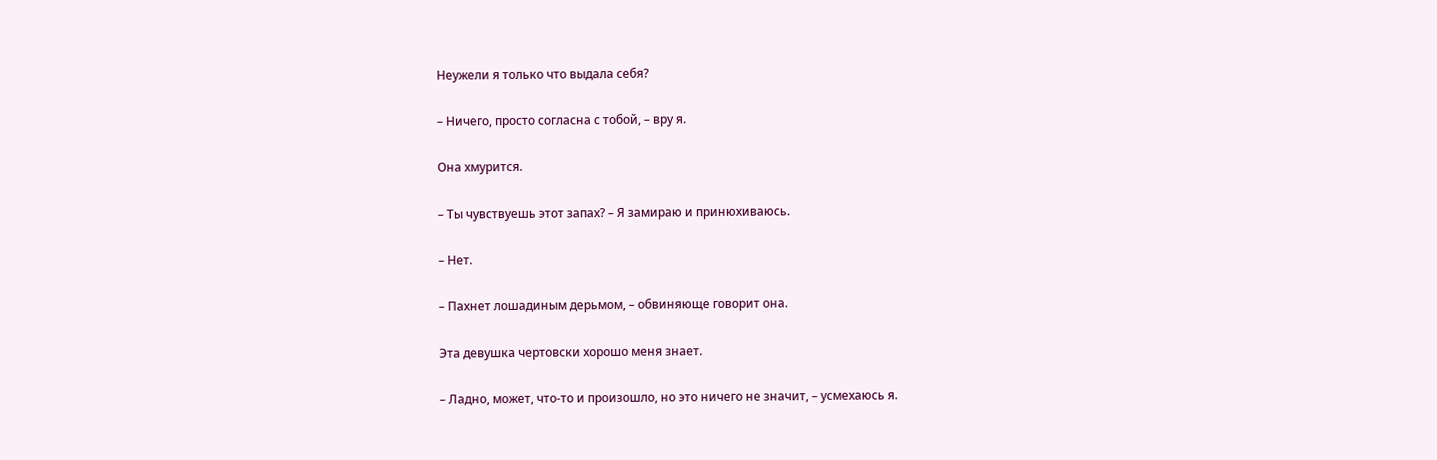Неужели я только что выдала себя?

– Ничего, просто согласна с тобой, – вру я.

Она хмурится.

– Ты чувствуешь этот запах? – Я замираю и принюхиваюсь.

– Нет.

– Пахнет лошадиным дерьмом, – обвиняюще говорит она.

Эта девушка чертовски хорошо меня знает.

– Ладно, может, что-то и произошло, но это ничего не значит, – усмехаюсь я.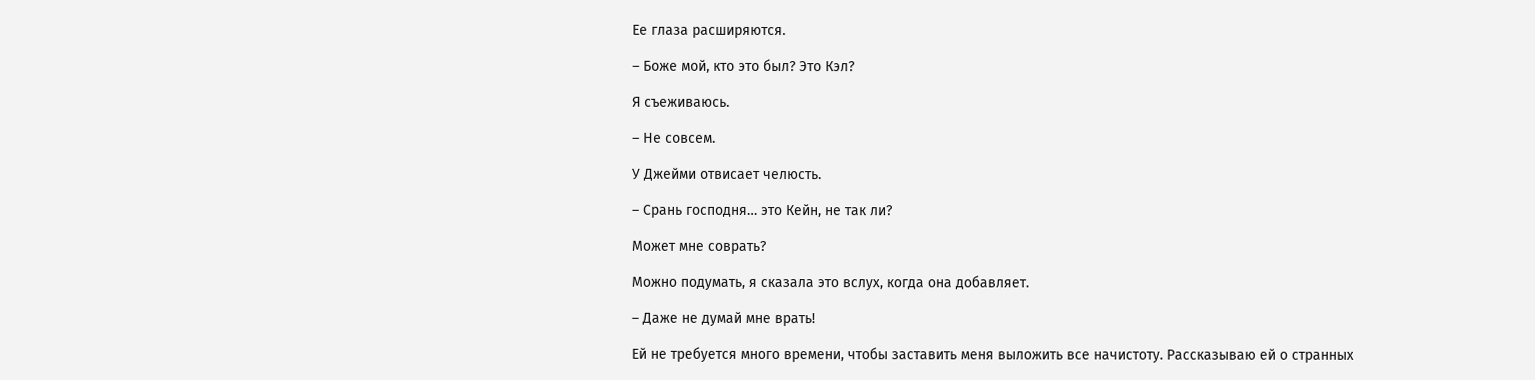Ее глаза расширяются.

– Боже мой, кто это был? Это Кэл?

Я съеживаюсь.

– Не совсем.

У Джейми отвисает челюсть.

– Срань господня… это Кейн, не так ли?

Может мне соврать?

Можно подумать, я сказала это вслух, когда она добавляет.

– Даже не думай мне врать!

Ей не требуется много времени, чтобы заставить меня выложить все начистоту. Рассказываю ей о странных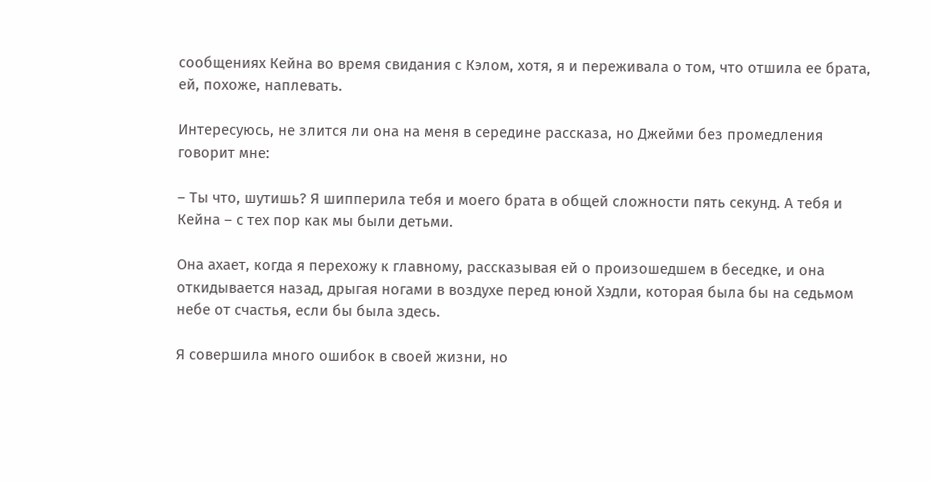сообщениях Кейна во время свидания с Кэлом, хотя, я и переживала о том, что отшила ее брата, ей, похоже, наплевать.

Интересуюсь, не злится ли она на меня в середине рассказа, но Джейми без промедления говорит мне:

– Ты что, шутишь? Я шипперила тебя и моего брата в общей сложности пять секунд. А тебя и Кейна – с тех пор как мы были детьми.

Она ахает, когда я перехожу к главному, рассказывая ей о произошедшем в беседке, и она откидывается назад, дрыгая ногами в воздухе перед юной Хэдли, которая была бы на седьмом небе от счастья, если бы была здесь.

Я совершила много ошибок в своей жизни, но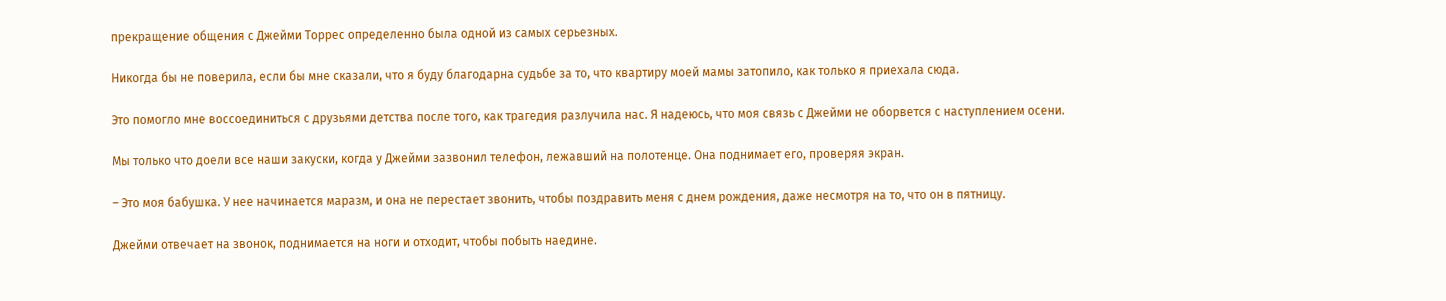прекращение общения с Джейми Торрес определенно была одной из самых серьезных.

Никогда бы не поверила, если бы мне сказали, что я буду благодарна судьбе за то, что квартиру моей мамы затопило, как только я приехала сюда.

Это помогло мне воссоединиться с друзьями детства после того, как трагедия разлучила нас. Я надеюсь, что моя связь с Джейми не оборвется с наступлением осени.

Мы только что доели все наши закуски, когда у Джейми зазвонил телефон, лежавший на полотенце. Она поднимает его, проверяя экран.

– Это моя бабушка. У нее начинается маразм, и она не перестает звонить, чтобы поздравить меня с днем рождения, даже несмотря на то, что он в пятницу.

Джейми отвечает на звонок, поднимается на ноги и отходит, чтобы побыть наедине.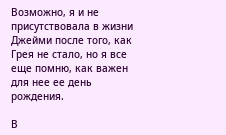Возможно, я и не присутствовала в жизни Джейми после того, как Грея не стало, но я все еще помню, как важен для нее ее день рождения.

В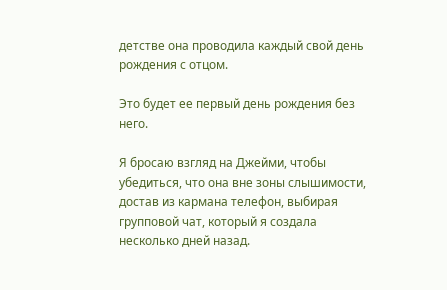детстве она проводила каждый свой день рождения с отцом.

Это будет ее первый день рождения без него.

Я бросаю взгляд на Джейми, чтобы убедиться, что она вне зоны слышимости, достав из кармана телефон, выбирая групповой чат, который я создала несколько дней назад.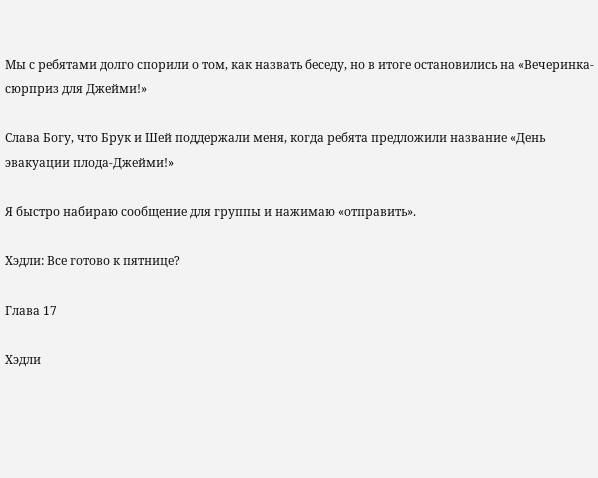Мы с ребятами долго спорили о том, как назвать беседу, но в итоге остановились на «Вечеринка-сюрприз для Джейми!»

Слава Богу, что Брук и Шей поддержали меня, когда ребята предложили название «День эвакуации плода-Джейми!»

Я быстро набираю сообщение для группы и нажимаю «отправить».

Хэдли: Все готово к пятнице?

Глава 17

Хэдли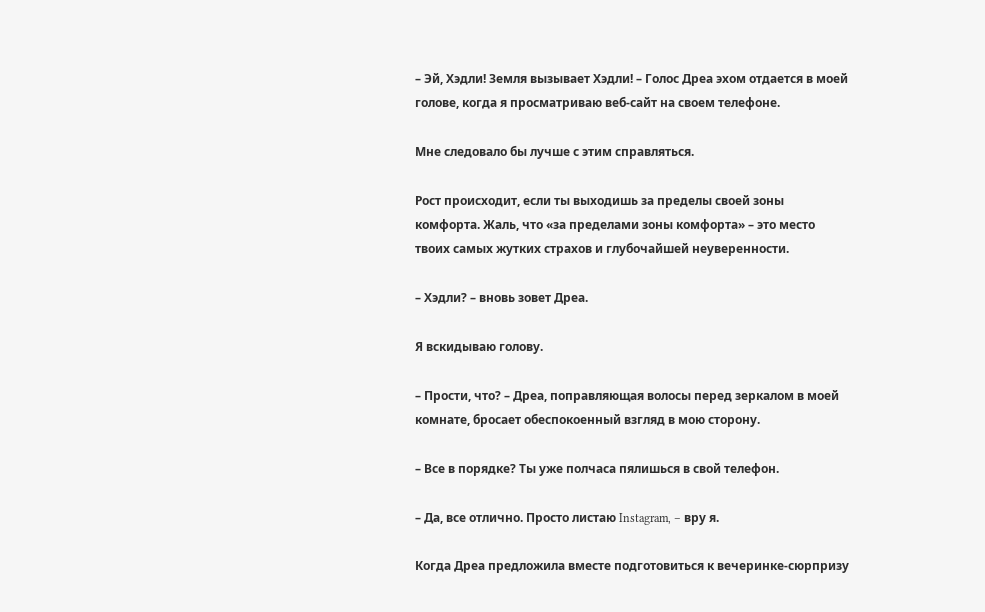– Эй, Хэдли! Земля вызывает Хэдли! – Голос Дреа эхом отдается в моей голове, когда я просматриваю веб-сайт на своем телефоне.

Мне следовало бы лучше с этим справляться.

Рост происходит, если ты выходишь за пределы своей зоны комфорта. Жаль, что «за пределами зоны комфорта» – это место твоих самых жутких страхов и глубочайшей неуверенности.

– Хэдли? – вновь зовет Дреа.

Я вскидываю голову.

– Прости, что? – Дреа, поправляющая волосы перед зеркалом в моей комнате, бросает обеспокоенный взгляд в мою сторону.

– Все в порядке? Ты уже полчаса пялишься в свой телефон.

– Да, все отлично. Просто листаю Instagram, – вру я.

Когда Дреа предложила вместе подготовиться к вечеринке-сюрпризу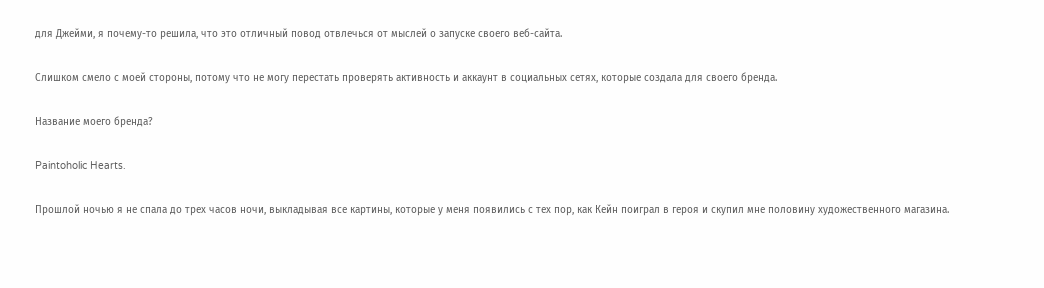для Джейми, я почему-то решила, что это отличный повод отвлечься от мыслей о запуске своего веб-сайта.

Слишком смело с моей стороны, потому что не могу перестать проверять активность и аккаунт в социальных сетях, которые создала для своего бренда.

Название моего бренда?

Paintoholic Hearts.

Прошлой ночью я не спала до трех часов ночи, выкладывая все картины, которые у меня появились с тех пор, как Кейн поиграл в героя и скупил мне половину художественного магазина.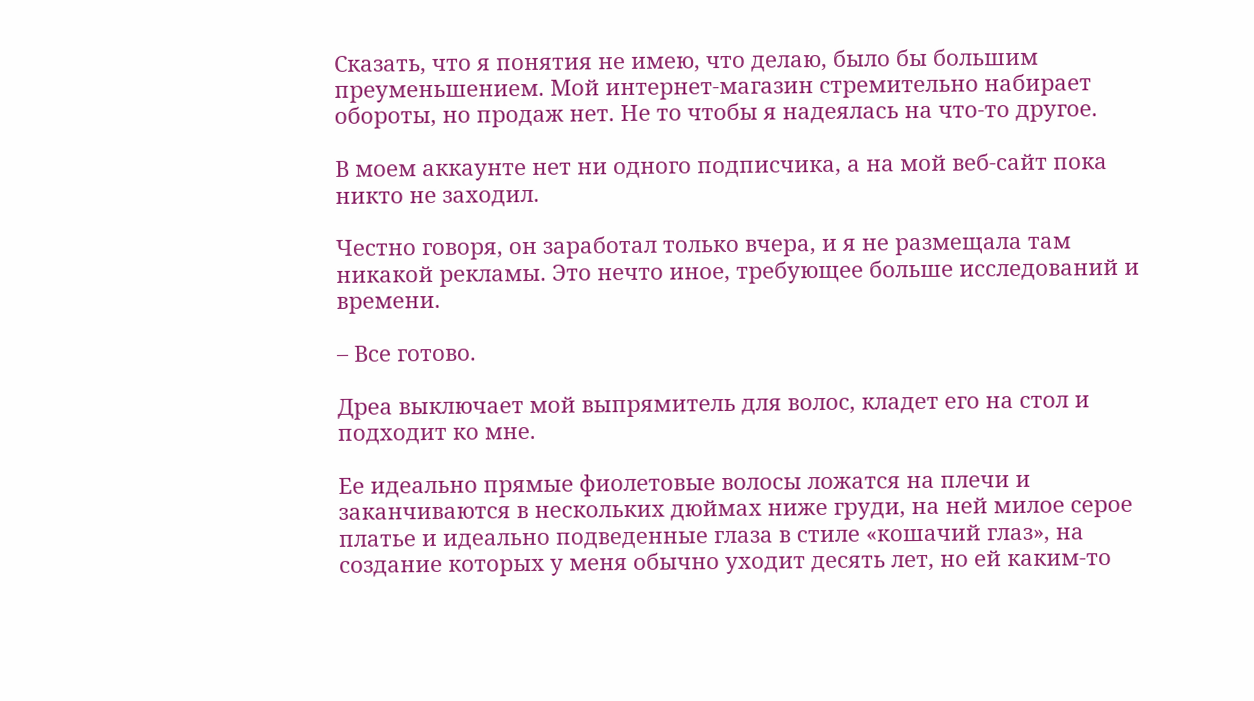Сказать, что я понятия не имею, что делаю, было бы большим преуменьшением. Мой интернет-магазин стремительно набирает обороты, но продаж нет. Не то чтобы я надеялась на что-то другое.

В моем аккаунте нет ни одного подписчика, а на мой веб-сайт пока никто не заходил.

Честно говоря, он заработал только вчера, и я не размещала там никакой рекламы. Это нечто иное, требующее больше исследований и времени.

– Все готово.

Дреа выключает мой выпрямитель для волос, кладет его на стол и подходит ко мне.

Ее идеально прямые фиолетовые волосы ложатся на плечи и заканчиваются в нескольких дюймах ниже груди, на ней милое серое платье и идеально подведенные глаза в стиле «кошачий глаз», на создание которых у меня обычно уходит десять лет, но ей каким-то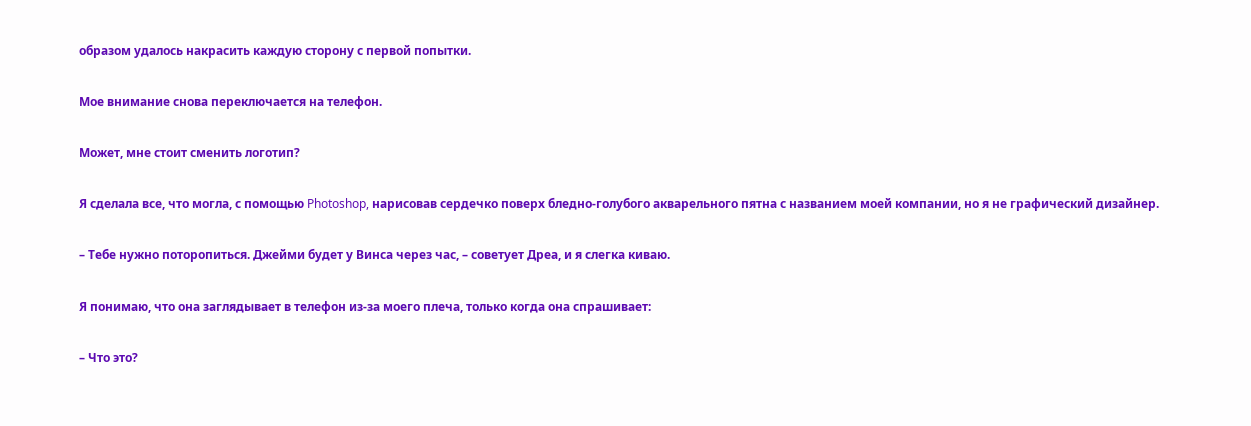образом удалось накрасить каждую сторону с первой попытки.

Мое внимание снова переключается на телефон.

Может, мне стоит сменить логотип?

Я сделала все, что могла, с помощью Photoshop, нарисовав сердечко поверх бледно-голубого акварельного пятна с названием моей компании, но я не графический дизайнер.

– Тебе нужно поторопиться. Джейми будет у Винса через час, – советует Дреа, и я слегка киваю.

Я понимаю, что она заглядывает в телефон из-за моего плеча, только когда она спрашивает:

– Что это?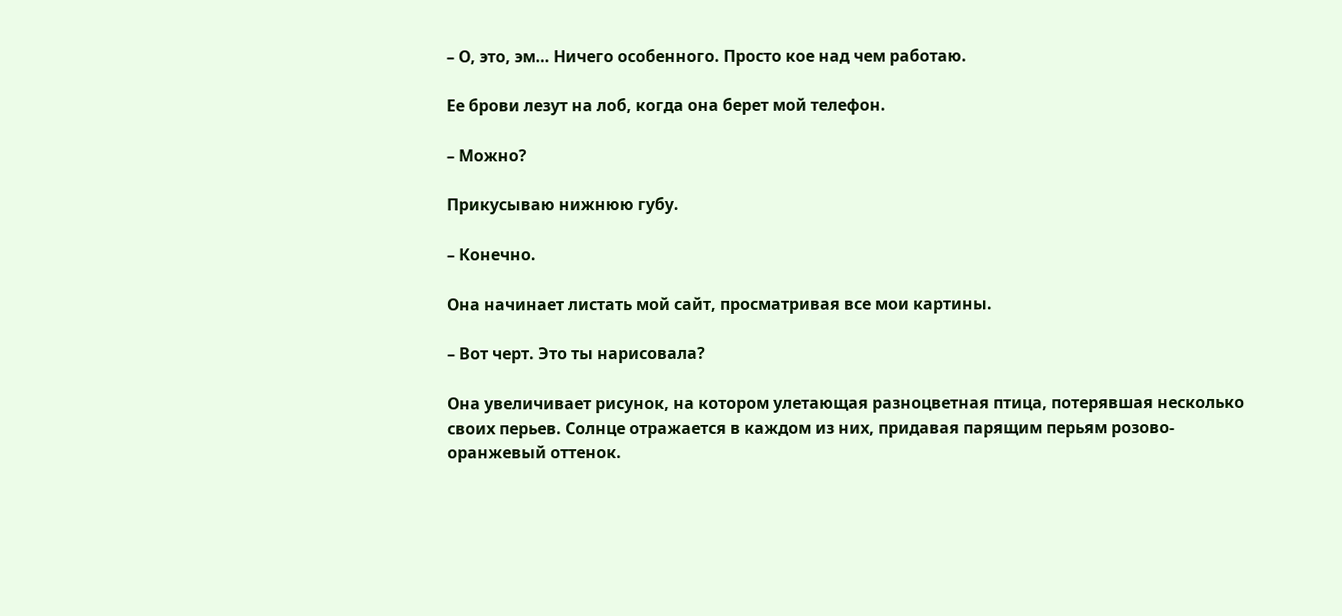– О, это, эм… Ничего особенного. Просто кое над чем работаю.

Ее брови лезут на лоб, когда она берет мой телефон.

– Можно?

Прикусываю нижнюю губу.

– Конечно.

Она начинает листать мой сайт, просматривая все мои картины.

– Вот черт. Это ты нарисовала?

Она увеличивает рисунок, на котором улетающая разноцветная птица, потерявшая несколько своих перьев. Солнце отражается в каждом из них, придавая парящим перьям розово-оранжевый оттенок.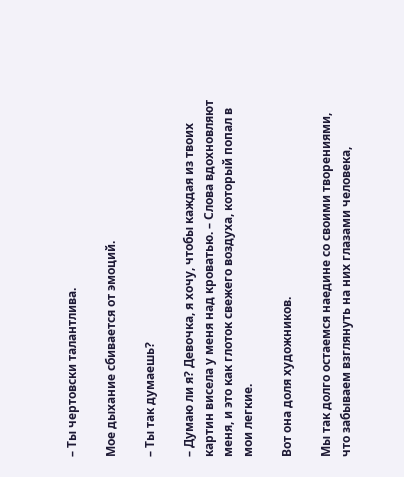– Ты чертовски талантлива.

Мое дыхание сбивается от эмоций.

– Ты так думаешь?

– Думаю ли я? Девочка, я хочу, чтобы каждая из твоих картин висела у меня над кроватью. – Слова вдохновляют меня, и это как глоток свежего воздуха, который попал в мои легкие.

Вот она доля художников.

Мы так долго остаемся наедине со своими творениями, что забываем взглянуть на них глазами человека,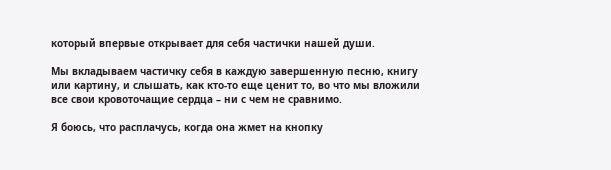который впервые открывает для себя частички нашей души.

Мы вкладываем частичку себя в каждую завершенную песню, книгу или картину, и слышать, как кто-то еще ценит то, во что мы вложили все свои кровоточащие сердца – ни с чем не сравнимо.

Я боюсь, что расплачусь, когда она жмет на кнопку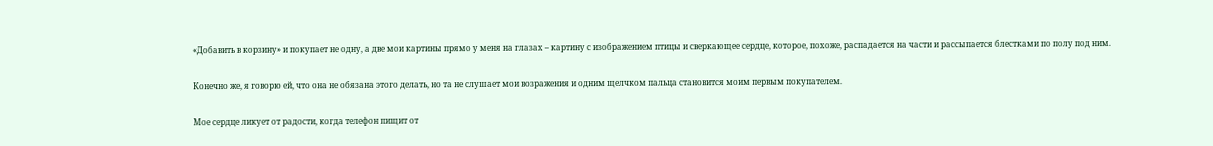«Добавить в корзину» и покупает не одну, а две мои картины прямо у меня на глазах – картину с изображением птицы и сверкающее сердце, которое, похоже, распадается на части и рассыпается блестками по полу под ним.

Конечно же, я говорю ей, что она не обязана этого делать, но та не слушает мои возражения и одним щелчком пальца становится моим первым покупателем.

Мое сердце ликует от радости, когда телефон пищит от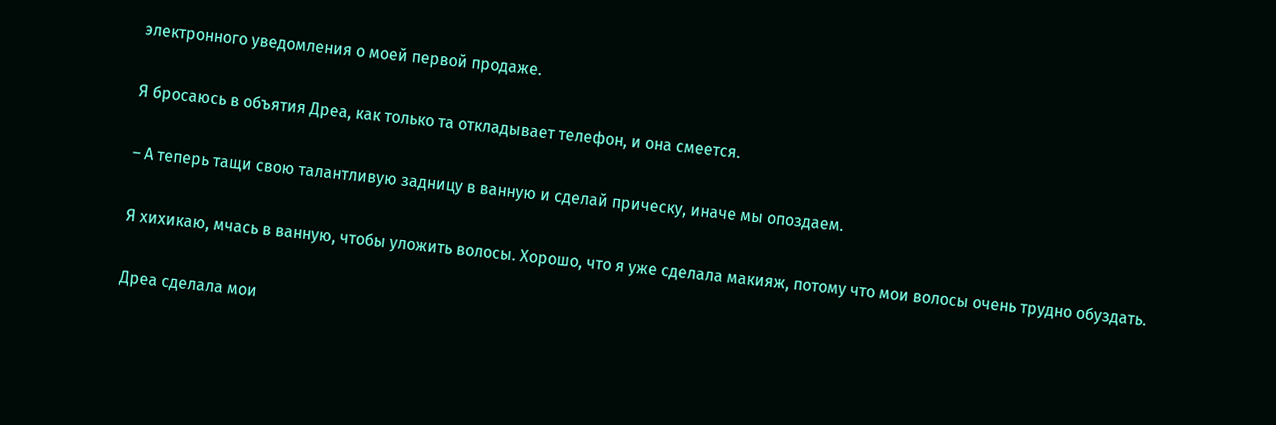электронного уведомления о моей первой продаже.

Я бросаюсь в объятия Дреа, как только та откладывает телефон, и она смеется.

– А теперь тащи свою талантливую задницу в ванную и сделай прическу, иначе мы опоздаем.

Я хихикаю, мчась в ванную, чтобы уложить волосы. Хорошо, что я уже сделала макияж, потому что мои волосы очень трудно обуздать.

Дреа сделала мои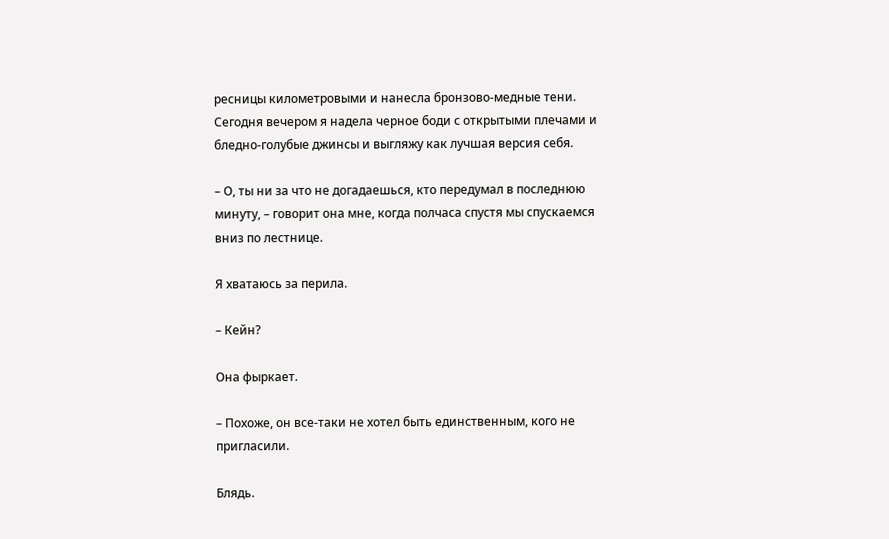ресницы километровыми и нанесла бронзово-медные тени. Сегодня вечером я надела черное боди с открытыми плечами и бледно-голубые джинсы и выгляжу как лучшая версия себя.

– О, ты ни за что не догадаешься, кто передумал в последнюю минуту, – говорит она мне, когда полчаса спустя мы спускаемся вниз по лестнице.

Я хватаюсь за перила.

– Кейн?

Она фыркает.

– Похоже, он все-таки не хотел быть единственным, кого не пригласили.

Блядь.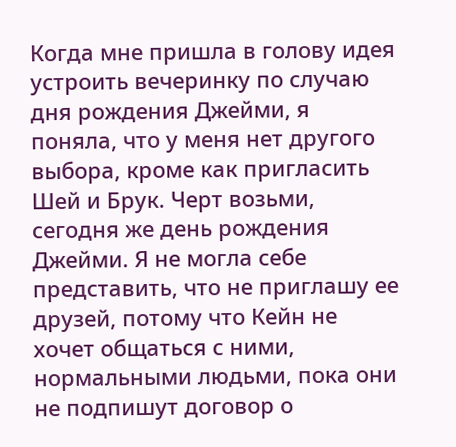Когда мне пришла в голову идея устроить вечеринку по случаю дня рождения Джейми, я поняла, что у меня нет другого выбора, кроме как пригласить Шей и Брук. Черт возьми, сегодня же день рождения Джейми. Я не могла себе представить, что не приглашу ее друзей, потому что Кейн не хочет общаться с ними, нормальными людьми, пока они не подпишут договор о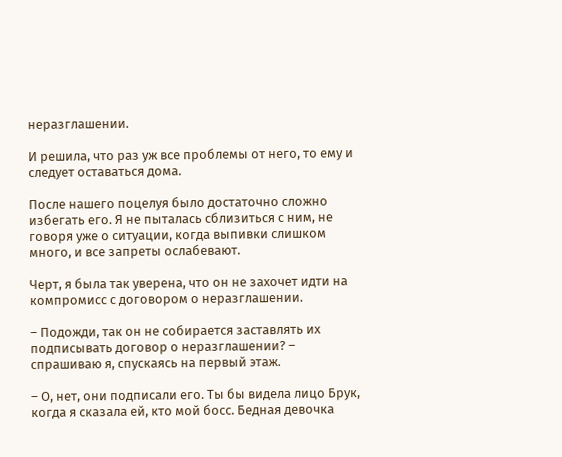неразглашении.

И решила, что раз уж все проблемы от него, то ему и следует оставаться дома.

После нашего поцелуя было достаточно сложно избегать его. Я не пыталась сблизиться с ним, не говоря уже о ситуации, когда выпивки слишком много, и все запреты ослабевают.

Черт, я была так уверена, что он не захочет идти на компромисс с договором о неразглашении.

– Подожди, так он не собирается заставлять их подписывать договор о неразглашении? – спрашиваю я, спускаясь на первый этаж.

– О, нет, они подписали его. Ты бы видела лицо Брук, когда я сказала ей, кто мой босс. Бедная девочка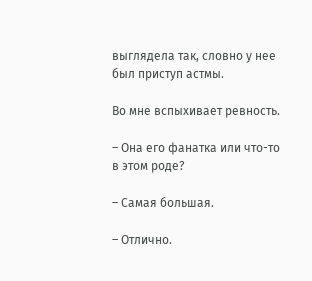выглядела так, словно у нее был приступ астмы.

Во мне вспыхивает ревность.

– Она его фанатка или что-то в этом роде?

– Самая большая.

– Отлично.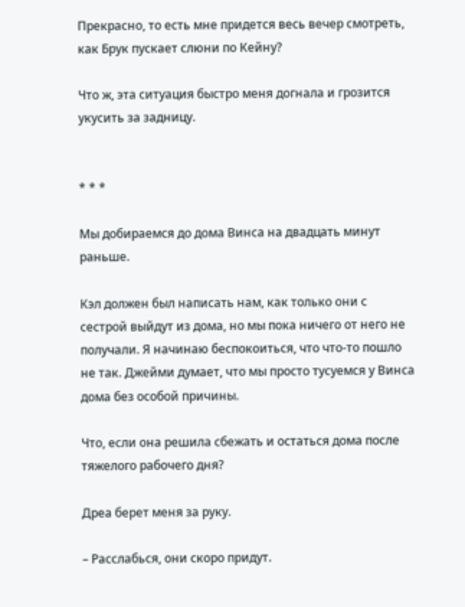Прекрасно, то есть мне придется весь вечер смотреть, как Брук пускает слюни по Кейну?

Что ж, эта ситуация быстро меня догнала и грозится укусить за задницу.


* * *

Мы добираемся до дома Винса на двадцать минут раньше.

Кэл должен был написать нам, как только они с сестрой выйдут из дома, но мы пока ничего от него не получали. Я начинаю беспокоиться, что что-то пошло не так. Джейми думает, что мы просто тусуемся у Винса дома без особой причины.

Что, если она решила сбежать и остаться дома после тяжелого рабочего дня?

Дреа берет меня за руку.

– Расслабься, они скоро придут.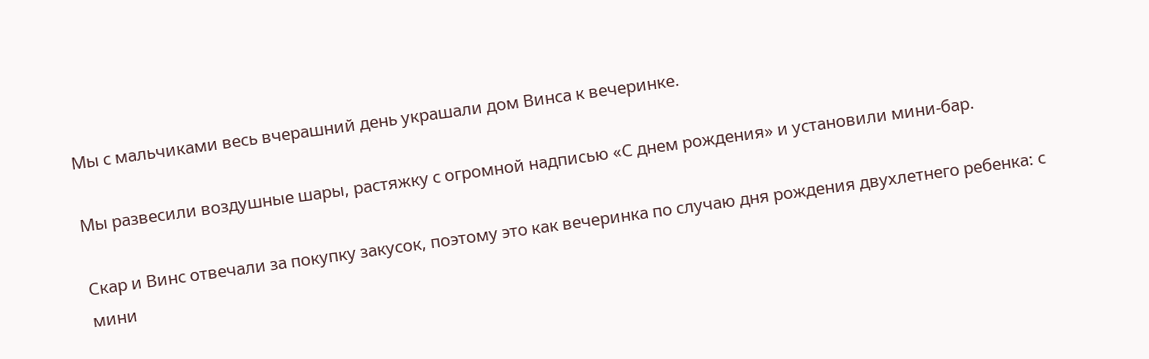Мы с мальчиками весь вчерашний день украшали дом Винса к вечеринке.

Мы развесили воздушные шары, растяжку с огромной надписью «С днем рождения» и установили мини-бар.

Скар и Винс отвечали за покупку закусок, поэтому это как вечеринка по случаю дня рождения двухлетнего ребенка: с мини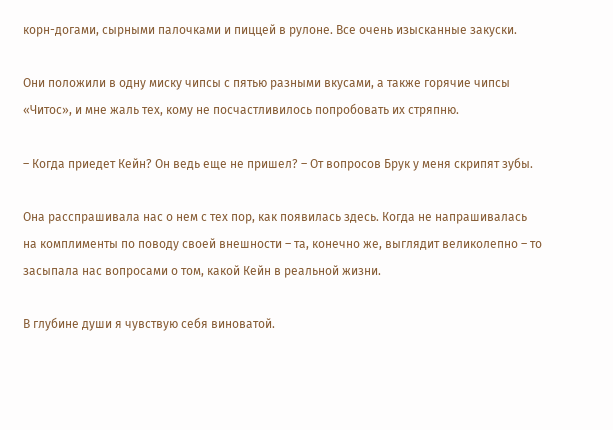корн-догами, сырными палочками и пиццей в рулоне. Все очень изысканные закуски.

Они положили в одну миску чипсы с пятью разными вкусами, а также горячие чипсы «Читос», и мне жаль тех, кому не посчастливилось попробовать их стряпню.

– Когда приедет Кейн? Он ведь еще не пришел? – От вопросов Брук у меня скрипят зубы.

Она расспрашивала нас о нем с тех пор, как появилась здесь. Когда не напрашивалась на комплименты по поводу своей внешности – та, конечно же, выглядит великолепно – то засыпала нас вопросами о том, какой Кейн в реальной жизни.

В глубине души я чувствую себя виноватой.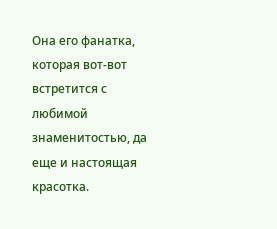Она его фанатка, которая вот-вот встретится с любимой знаменитостью, да еще и настоящая красотка.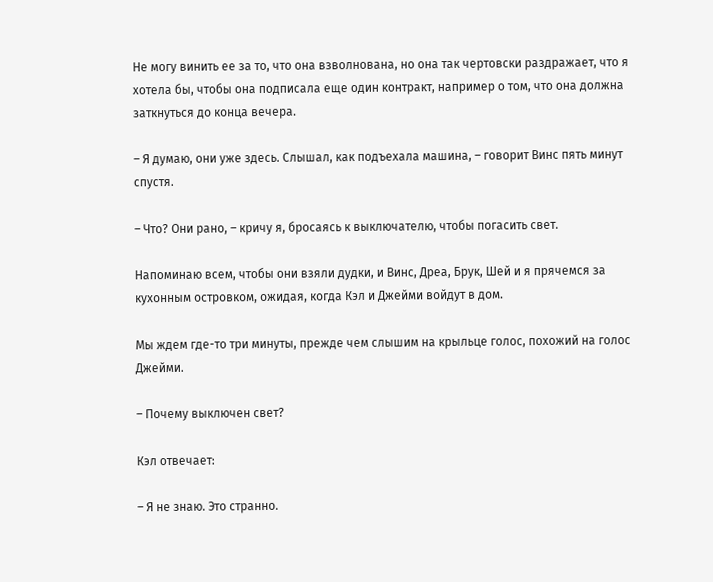Не могу винить ее за то, что она взволнована, но она так чертовски раздражает, что я хотела бы, чтобы она подписала еще один контракт, например о том, что она должна заткнуться до конца вечера.

– Я думаю, они уже здесь. Слышал, как подъехала машина, – говорит Винс пять минут спустя.

– Что? Они рано, – кричу я, бросаясь к выключателю, чтобы погасить свет.

Напоминаю всем, чтобы они взяли дудки, и Винс, Дреа, Брук, Шей и я прячемся за кухонным островком, ожидая, когда Кэл и Джейми войдут в дом.

Мы ждем где-то три минуты, прежде чем слышим на крыльце голос, похожий на голос Джейми.

– Почему выключен свет?

Кэл отвечает:

– Я не знаю. Это странно.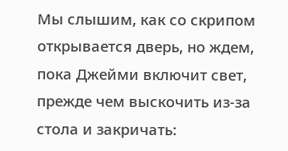Мы слышим, как со скрипом открывается дверь, но ждем, пока Джейми включит свет, прежде чем выскочить из-за стола и закричать: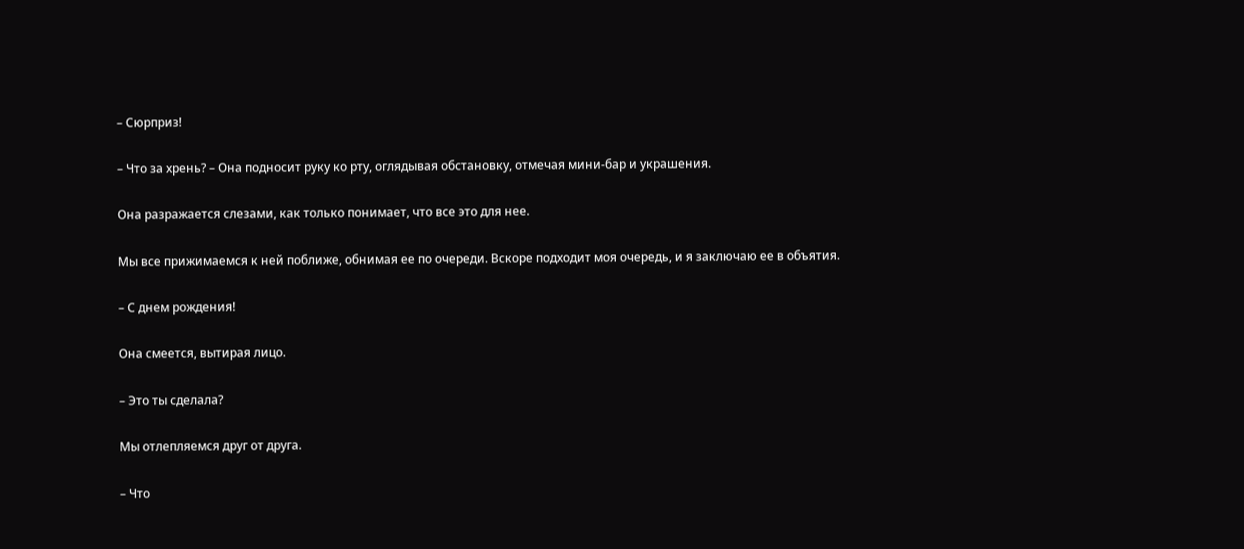– Сюрприз!

– Что за хрень? – Она подносит руку ко рту, оглядывая обстановку, отмечая мини-бар и украшения.

Она разражается слезами, как только понимает, что все это для нее.

Мы все прижимаемся к ней поближе, обнимая ее по очереди. Вскоре подходит моя очередь, и я заключаю ее в объятия.

– С днем рождения!

Она смеется, вытирая лицо.

– Это ты сделала?

Мы отлепляемся друг от друга.

– Что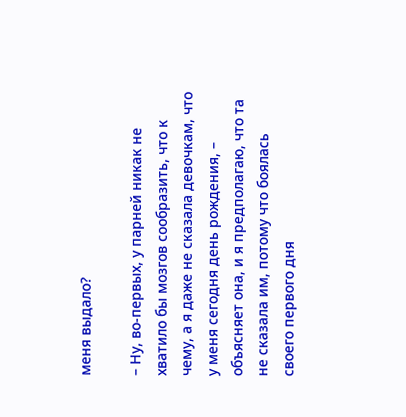меня выдало?

– Ну, во-первых, у парней никак не хватило бы мозгов сообразить, что к чему, а я даже не сказала девочкам, что у меня сегодня день рождения, – объясняет она, и я предполагаю, что та не сказала им, потому что боялась своего первого дня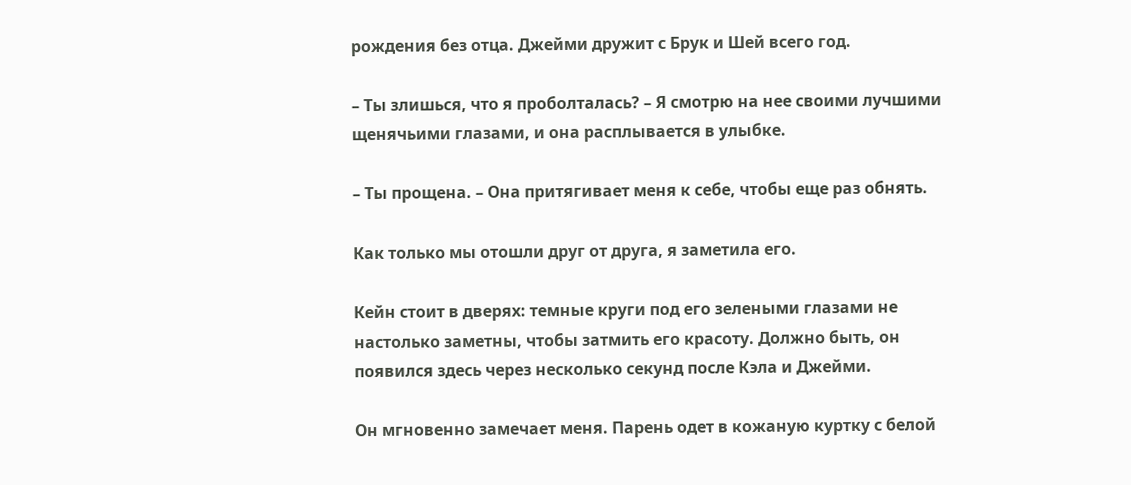рождения без отца. Джейми дружит с Брук и Шей всего год.

– Ты злишься, что я проболталась? – Я смотрю на нее своими лучшими щенячьими глазами, и она расплывается в улыбке.

– Ты прощена. – Она притягивает меня к себе, чтобы еще раз обнять.

Как только мы отошли друг от друга, я заметила его.

Кейн стоит в дверях: темные круги под его зелеными глазами не настолько заметны, чтобы затмить его красоту. Должно быть, он появился здесь через несколько секунд после Кэла и Джейми.

Он мгновенно замечает меня. Парень одет в кожаную куртку с белой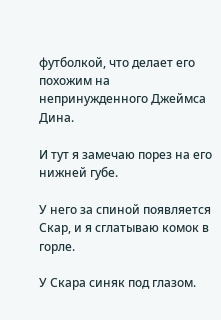футболкой, что делает его похожим на непринужденного Джеймса Дина.

И тут я замечаю порез на его нижней губе.

У него за спиной появляется Скар, и я сглатываю комок в горле.

У Скара синяк под глазом.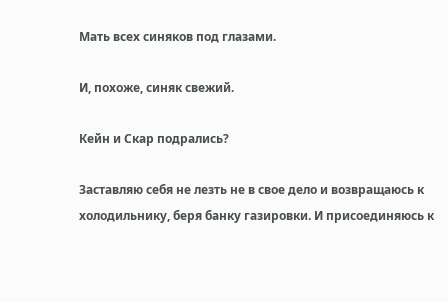Мать всех синяков под глазами.

И, похоже, синяк свежий.

Кейн и Скар подрались?

Заставляю себя не лезть не в свое дело и возвращаюсь к холодильнику, беря банку газировки. И присоединяюсь к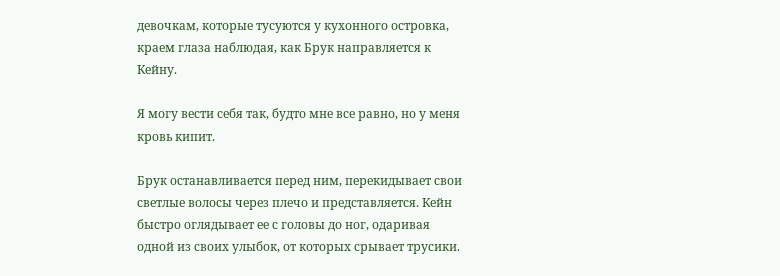девочкам, которые тусуются у кухонного островка, краем глаза наблюдая, как Брук направляется к Кейну.

Я могу вести себя так, будто мне все равно, но у меня кровь кипит.

Брук останавливается перед ним, перекидывает свои светлые волосы через плечо и представляется. Кейн быстро оглядывает ее с головы до ног, одаривая одной из своих улыбок, от которых срывает трусики.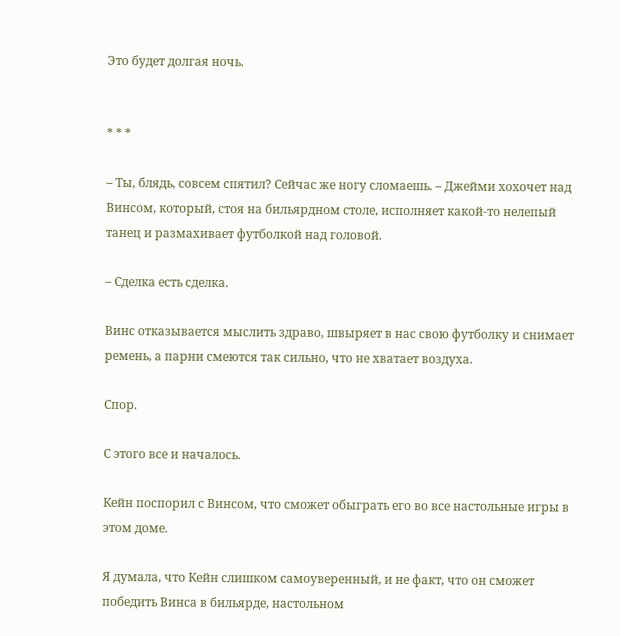Это будет долгая ночь.


* * *

– Ты, блядь, совсем спятил? Сейчас же ногу сломаешь. – Джейми хохочет над Винсом, который, стоя на бильярдном столе, исполняет какой-то нелепый танец и размахивает футболкой над головой.

– Сделка есть сделка.

Винс отказывается мыслить здраво, швыряет в нас свою футболку и снимает ремень, а парни смеются так сильно, что не хватает воздуха.

Спор.

С этого все и началось.

Кейн поспорил с Винсом, что сможет обыграть его во все настольные игры в этом доме.

Я думала, что Кейн слишком самоуверенный, и не факт, что он сможет победить Винса в бильярде, настольном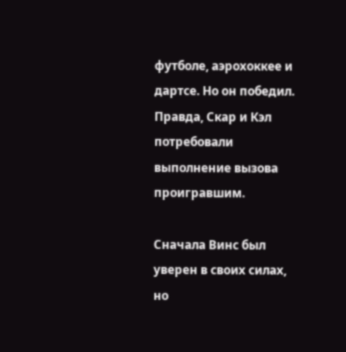футболе, аэрохоккее и дартсе. Но он победил. Правда, Скар и Кэл потребовали выполнение вызова проигравшим.

Сначала Винс был уверен в своих силах, но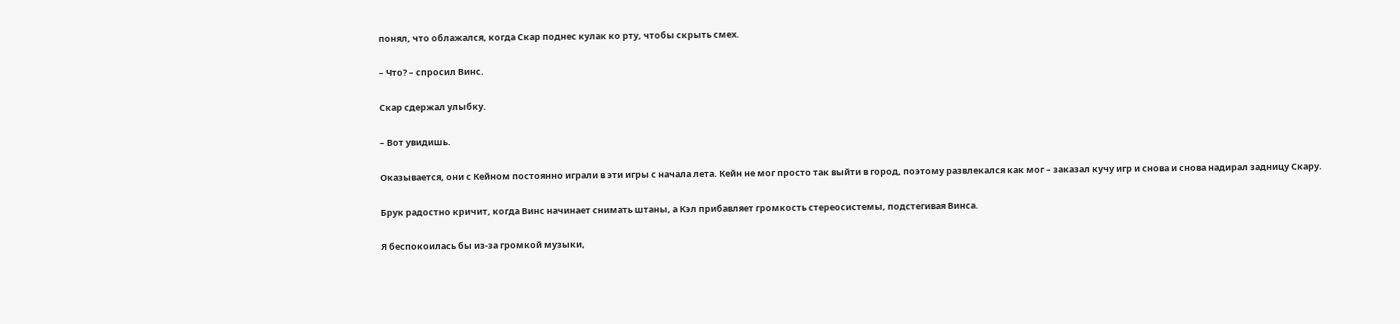понял, что облажался, когда Скар поднес кулак ко рту, чтобы скрыть смех.

– Что? – спросил Винс.

Скар сдержал улыбку.

– Вот увидишь.

Оказывается, они с Кейном постоянно играли в эти игры с начала лета. Кейн не мог просто так выйти в город, поэтому развлекался как мог – заказал кучу игр и снова и снова надирал задницу Скару.

Брук радостно кричит, когда Винс начинает снимать штаны, а Кэл прибавляет громкость стереосистемы, подстегивая Винса.

Я беспокоилась бы из-за громкой музыки,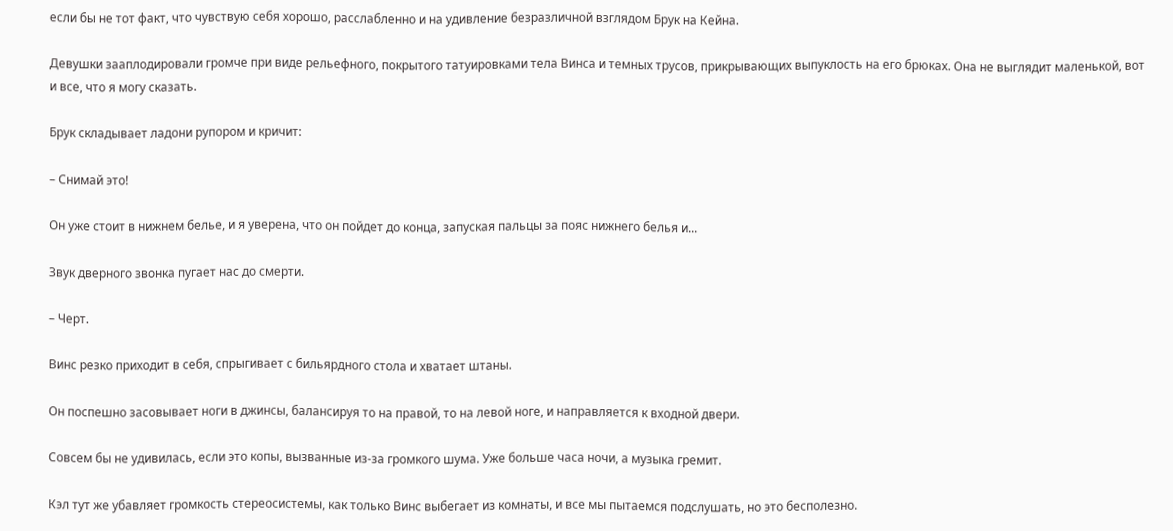если бы не тот факт, что чувствую себя хорошо, расслабленно и на удивление безразличной взглядом Брук на Кейна.

Девушки зааплодировали громче при виде рельефного, покрытого татуировками тела Винса и темных трусов, прикрывающих выпуклость на его брюках. Она не выглядит маленькой, вот и все, что я могу сказать.

Брук складывает ладони рупором и кричит:

– Снимай это!

Он уже стоит в нижнем белье, и я уверена, что он пойдет до конца, запуская пальцы за пояс нижнего белья и...

Звук дверного звонка пугает нас до смерти.

– Черт.

Винс резко приходит в себя, спрыгивает с бильярдного стола и хватает штаны.

Он поспешно засовывает ноги в джинсы, балансируя то на правой, то на левой ноге, и направляется к входной двери.

Совсем бы не удивилась, если это копы, вызванные из-за громкого шума. Уже больше часа ночи, а музыка гремит.

Кэл тут же убавляет громкость стереосистемы, как только Винс выбегает из комнаты, и все мы пытаемся подслушать, но это бесполезно.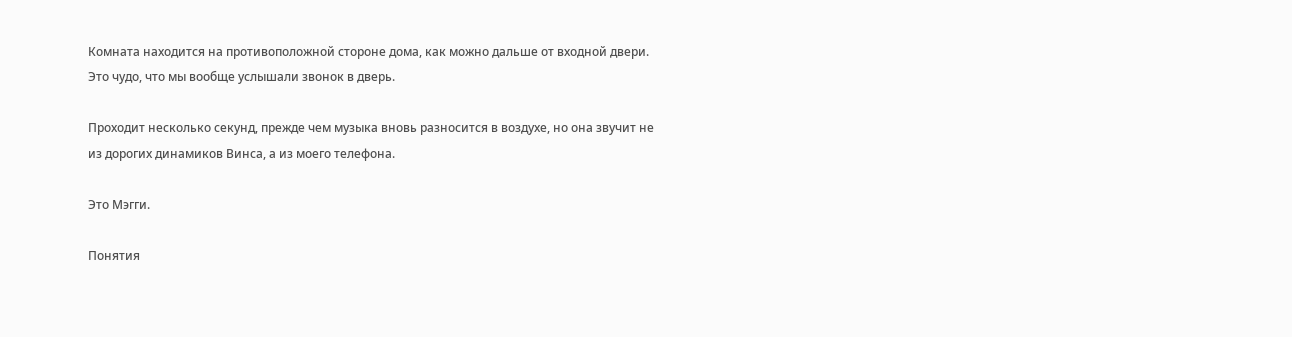Комната находится на противоположной стороне дома, как можно дальше от входной двери. Это чудо, что мы вообще услышали звонок в дверь.

Проходит несколько секунд, прежде чем музыка вновь разносится в воздухе, но она звучит не из дорогих динамиков Винса, а из моего телефона.

Это Мэгги.

Понятия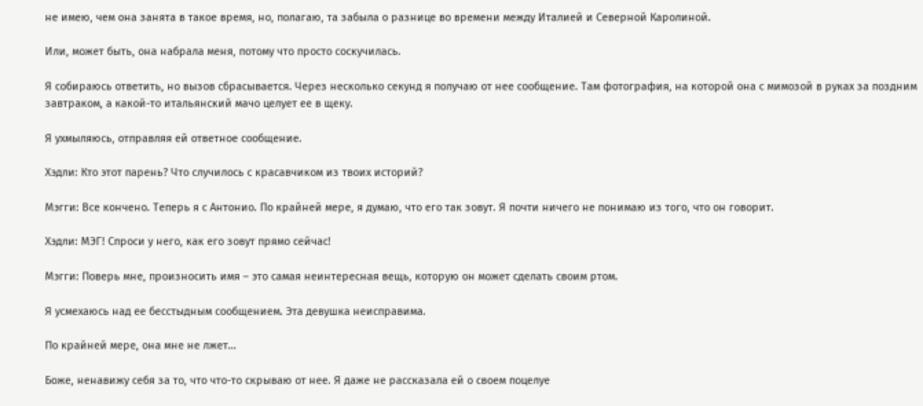не имею, чем она занята в такое время, но, полагаю, та забыла о разнице во времени между Италией и Северной Каролиной.

Или, может быть, она набрала меня, потому что просто соскучилась.

Я собираюсь ответить, но вызов сбрасывается. Через несколько секунд я получаю от нее сообщение. Там фотография, на которой она с мимозой в руках за поздним завтраком, а какой-то итальянский мачо целует ее в щеку.

Я ухмыляюсь, отправляя ей ответное сообщение.

Хэдли: Кто этот парень? Что случилось с красавчиком из твоих историй?

Мэгги: Все кончено. Теперь я с Антонио. По крайней мере, я думаю, что его так зовут. Я почти ничего не понимаю из того, что он говорит.

Хэдли: МЭГ! Спроси у него, как его зовут прямо сейчас!

Мэгги: Поверь мне, произносить имя – это самая неинтересная вещь, которую он может сделать своим ртом.

Я усмехаюсь над ее бесстыдным сообщением. Эта девушка неисправима.

По крайней мере, она мне не лжет…

Боже, ненавижу себя за то, что что-то скрываю от нее. Я даже не рассказала ей о своем поцелуе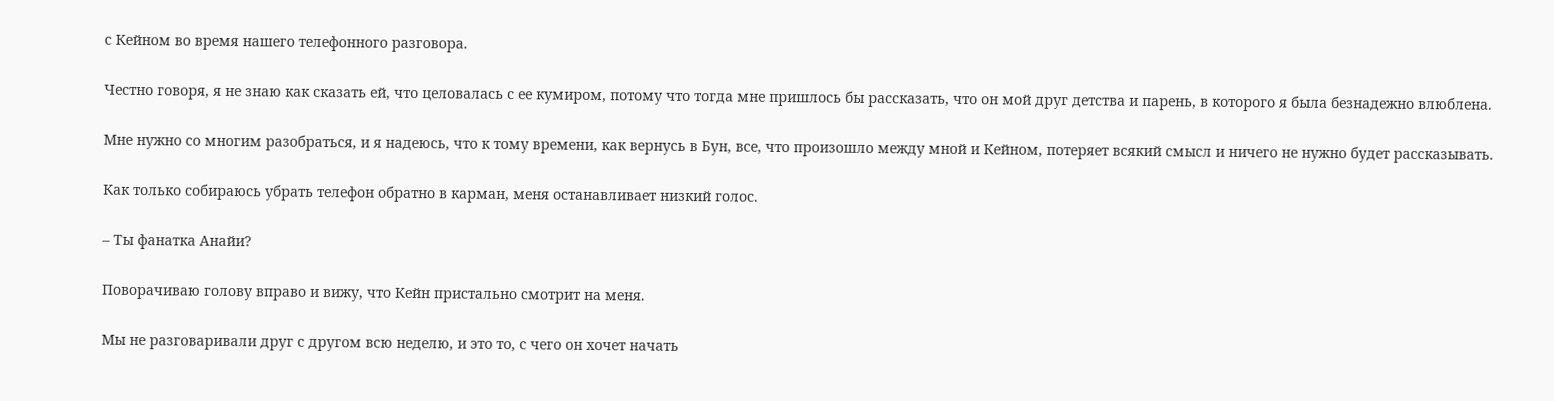с Кейном во время нашего телефонного разговора.

Честно говоря, я не знаю как сказать ей, что целовалась с ее кумиром, потому что тогда мне пришлось бы рассказать, что он мой друг детства и парень, в которого я была безнадежно влюблена.

Мне нужно со многим разобраться, и я надеюсь, что к тому времени, как вернусь в Бун, все, что произошло между мной и Кейном, потеряет всякий смысл и ничего не нужно будет рассказывать.

Как только собираюсь убрать телефон обратно в карман, меня останавливает низкий голос.

– Ты фанатка Анайи?

Поворачиваю голову вправо и вижу, что Кейн пристально смотрит на меня.

Мы не разговаривали друг с другом всю неделю, и это то, с чего он хочет начать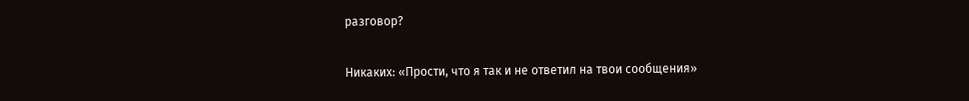разговор?

Никаких: «Прости, что я так и не ответил на твои сообщения»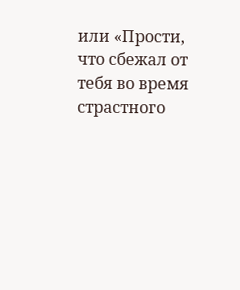или «Прости, что сбежал от тебя во время страстного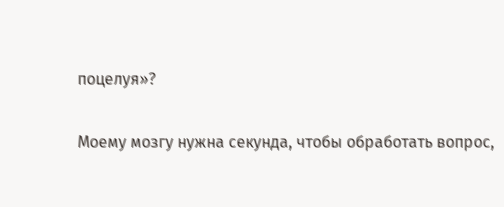поцелуя»?

Моему мозгу нужна секунда, чтобы обработать вопрос,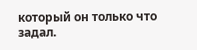который он только что задал.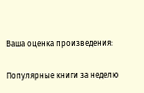Ваша оценка произведения:

Популярные книги за неделю